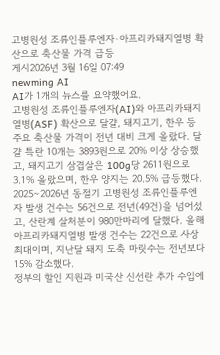고병원성 조류인플루엔자·아프리카돼지열병 확산으로 축산물 가격 급등
게시2026년 3월 16일 07:49
newming AI
AI가 1개의 뉴스를 요약했어요.
고병원성 조류인플루엔자(AI)와 아프리카돼지열병(ASF) 확산으로 달걀, 돼지고기, 한우 등 주요 축산물 가격이 전년 대비 크게 올랐다. 달걀 특란 10개는 3893원으로 20% 이상 상승했고, 돼지고기 삼겹살은 100g당 2611원으로 3.1% 올랐으며, 한우 양지는 20.5% 급등했다.
2025∼2026년 동절기 고병원성 조류인플루엔자 발생 건수는 56건으로 전년(49건)을 넘어섰고, 산란계 살처분이 980만마리에 달했다. 올해 아프리카돼지열병 발생 건수는 22건으로 사상 최대이며, 지난달 돼지 도축 마릿수는 전년보다 15% 감소했다.
정부의 할인 지원과 미국산 신선란 추가 수입에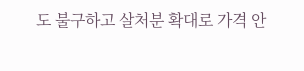도 불구하고 살처분 확대로 가격 안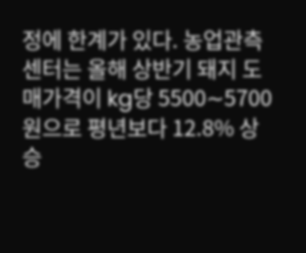정에 한계가 있다. 농업관측센터는 올해 상반기 돼지 도매가격이 kg당 5500∼5700원으로 평년보다 12.8% 상승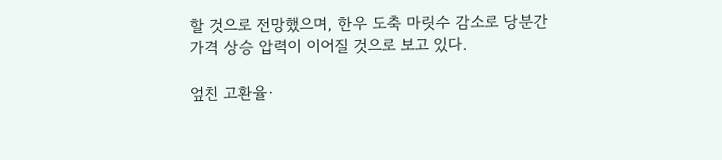할 것으로 전망했으며, 한우 도축 마릿수 감소로 당분간 가격 상승 압력이 이어질 것으로 보고 있다.

엎친 고환율·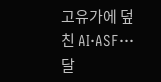고유가에 덮친 AI·ASF···달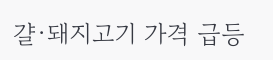걀·돼지고기 가격 급등